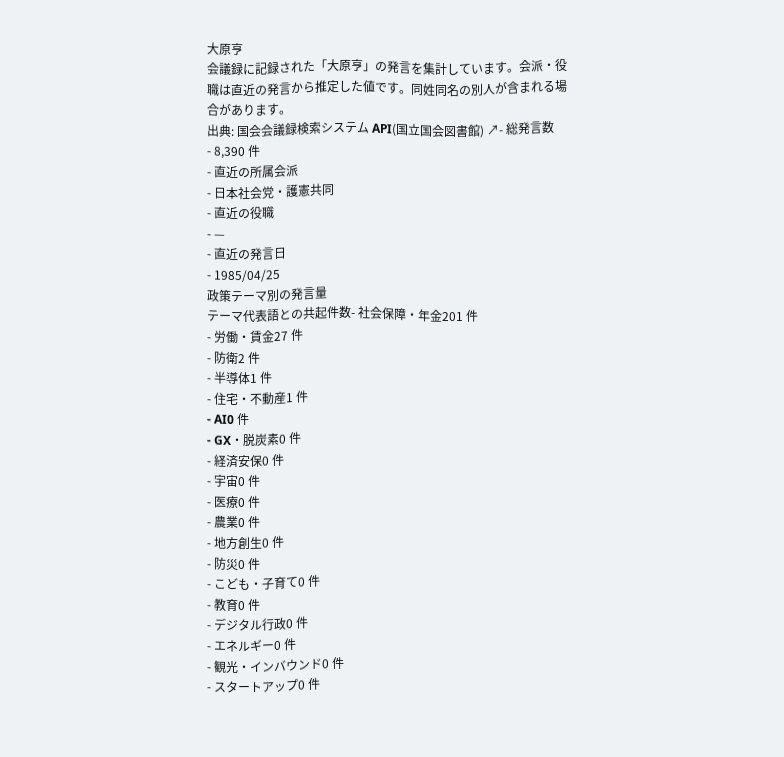大原亨
会議録に記録された「大原亨」の発言を集計しています。会派・役職は直近の発言から推定した値です。同姓同名の別人が含まれる場合があります。
出典: 国会会議録検索システム API(国立国会図書館) ↗- 総発言数
- 8,390 件
- 直近の所属会派
- 日本社会党・護憲共同
- 直近の役職
- —
- 直近の発言日
- 1985/04/25
政策テーマ別の発言量
テーマ代表語との共起件数- 社会保障・年金201 件
- 労働・賃金27 件
- 防衛2 件
- 半導体1 件
- 住宅・不動産1 件
- AI0 件
- GX・脱炭素0 件
- 経済安保0 件
- 宇宙0 件
- 医療0 件
- 農業0 件
- 地方創生0 件
- 防災0 件
- こども・子育て0 件
- 教育0 件
- デジタル行政0 件
- エネルギー0 件
- 観光・インバウンド0 件
- スタートアップ0 件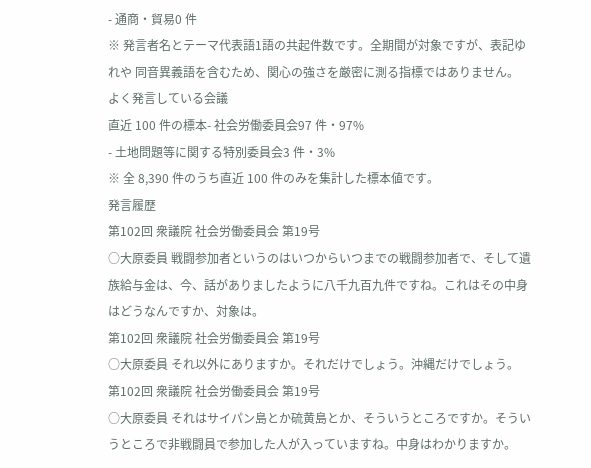- 通商・貿易0 件
※ 発言者名とテーマ代表語1語の共起件数です。全期間が対象ですが、表記ゆれや 同音異義語を含むため、関心の強さを厳密に測る指標ではありません。
よく発言している会議
直近 100 件の標本- 社会労働委員会97 件・97%
- 土地問題等に関する特別委員会3 件・3%
※ 全 8,390 件のうち直近 100 件のみを集計した標本値です。
発言履歴
第102回 衆議院 社会労働委員会 第19号
○大原委員 戦闘参加者というのはいつからいつまでの戦闘参加者で、そして遺族給与金は、今、話がありましたように八千九百九件ですね。これはその中身はどうなんですか、対象は。
第102回 衆議院 社会労働委員会 第19号
○大原委員 それ以外にありますか。それだけでしょう。沖縄だけでしょう。
第102回 衆議院 社会労働委員会 第19号
○大原委員 それはサイパン島とか硫黄島とか、そういうところですか。そういうところで非戦闘員で参加した人が入っていますね。中身はわかりますか。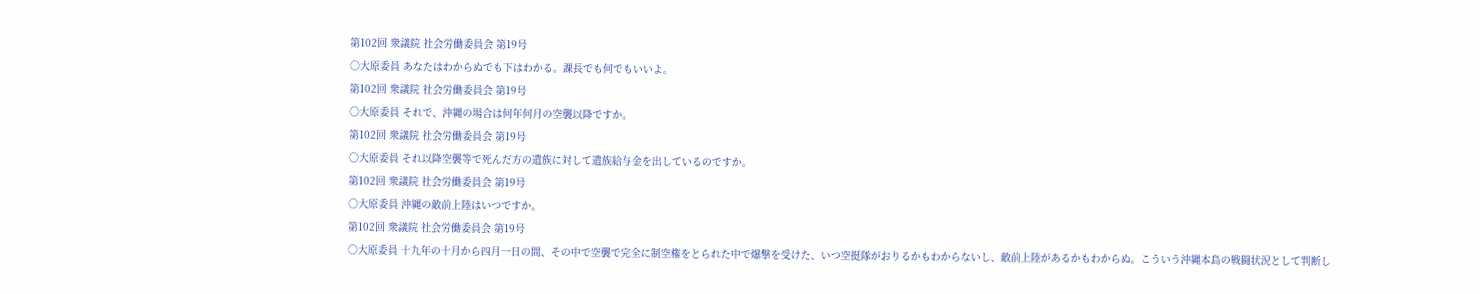第102回 衆議院 社会労働委員会 第19号
○大原委員 あなたはわからぬでも下はわかる。課長でも何でもいいよ。
第102回 衆議院 社会労働委員会 第19号
○大原委員 それで、沖縄の場合は何年何月の空襲以降ですか。
第102回 衆議院 社会労働委員会 第19号
○大原委員 それ以降空襲等で死んだ方の遺族に対して遺族給与金を出しているのですか。
第102回 衆議院 社会労働委員会 第19号
○大原委員 沖縄の敵前上陸はいつですか。
第102回 衆議院 社会労働委員会 第19号
○大原委員 十九年の十月から四月一日の間、その中で空襲で完全に制空権をとられた中で爆撃を受けた、いつ空挺隊がおりるかもわからないし、敵前上陸があるかもわからぬ。こういう沖縄本島の戦闘状況として判断し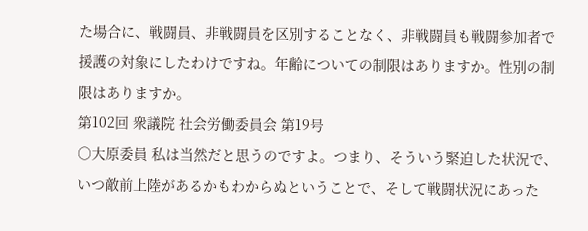た場合に、戦闘員、非戦闘員を区別することなく、非戦闘員も戦闘参加者で援護の対象にしたわけですね。年齢についての制限はありますか。性別の制限はありますか。
第102回 衆議院 社会労働委員会 第19号
○大原委員 私は当然だと思うのですよ。つまり、そういう緊迫した状況で、いつ敵前上陸があるかもわからぬということで、そして戦闘状況にあった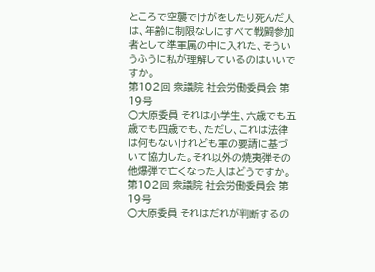ところで空襲でけがをしたり死んだ人は、年齢に制限なしにすべて戦闘参加者として準軍属の中に入れた、そういうふうに私が理解しているのはいいですか。
第102回 衆議院 社会労働委員会 第19号
○大原委員 それは小学生、六歳でも五歳でも四歳でも、ただし、これは法律は何もないけれども軍の要請に基づいて協力した。それ以外の焼夷弾その他爆弾で亡くなった人はどうですか。
第102回 衆議院 社会労働委員会 第19号
○大原委員 それはだれが判断するの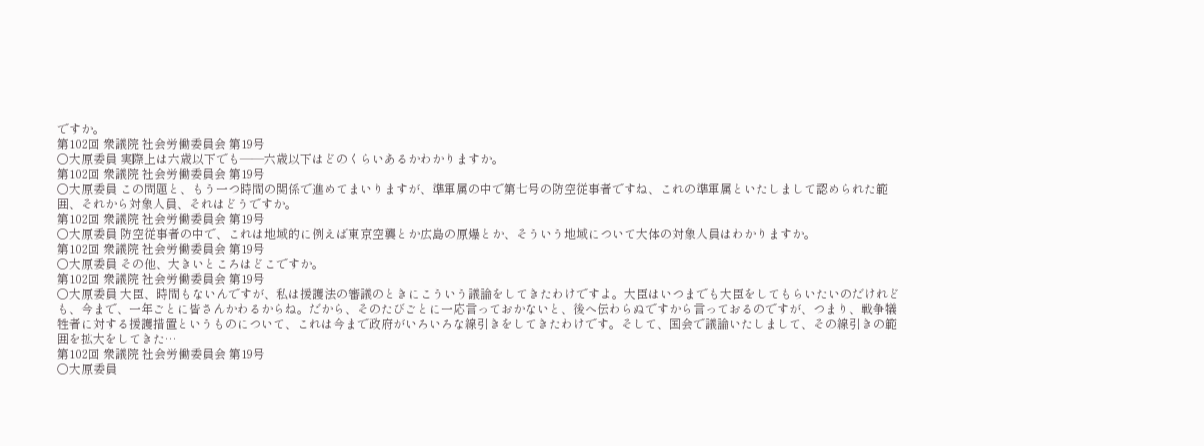ですか。
第102回 衆議院 社会労働委員会 第19号
○大原委員 実際上は六歳以下でも——六歳以下はどのくらいあるかわかりますか。
第102回 衆議院 社会労働委員会 第19号
○大原委員 この問題と、もう一つ時間の関係で進めてまいりますが、準軍属の中で第七号の防空従事者ですね、これの準軍属といたしまして認められた範囲、それから対象人員、それはどうですか。
第102回 衆議院 社会労働委員会 第19号
○大原委員 防空従事者の中で、これは地域的に例えば東京空襲とか広島の原爆とか、そういう地域について大体の対象人員はわかりますか。
第102回 衆議院 社会労働委員会 第19号
○大原委員 その他、大きいところはどこですか。
第102回 衆議院 社会労働委員会 第19号
○大原委員 大臣、時間もないんですが、私は援護法の審議のときにこういう議論をしてきたわけですよ。大臣はいつまでも大臣をしてもらいたいのだけれども、今まで、一年ごとに皆さんかわるからね。だから、そのたびごとに一応言っておかないと、後へ伝わらぬですから言っておるのですが、つまり、戦争犠牲者に対する援護措置というものについて、これは今まで政府がいろいろな線引きをしてきたわけです。そして、国会で議論いたしまして、その線引きの範囲を拡大をしてきた…
第102回 衆議院 社会労働委員会 第19号
○大原委員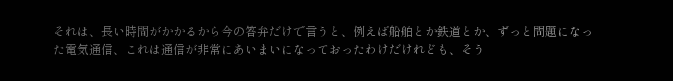それは、長い時間がかかるから今の答弁だけで言うと、例えば船舶とか鉄道とか、ずっと問題になった電気通信、これは通信が非常にあいまいになっておったわけだけれども、そう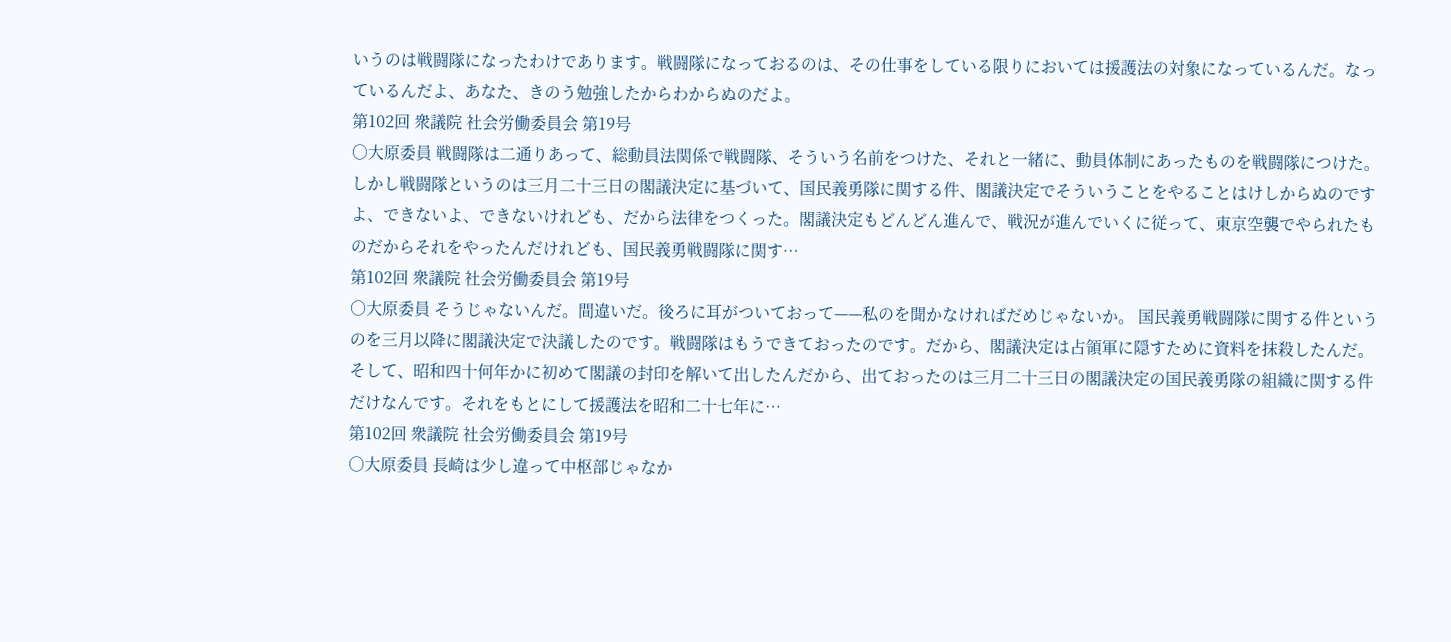いうのは戦闘隊になったわけであります。戦闘隊になっておるのは、その仕事をしている限りにおいては援護法の対象になっているんだ。なっているんだよ、あなた、きのう勉強したからわからぬのだよ。
第102回 衆議院 社会労働委員会 第19号
○大原委員 戦闘隊は二通りあって、総動員法関係で戦闘隊、そういう名前をつけた、それと一緒に、動員体制にあったものを戦闘隊につけた。しかし戦闘隊というのは三月二十三日の閣議決定に基づいて、国民義勇隊に関する件、閣議決定でそういうことをやることはけしからぬのですよ、できないよ、できないけれども、だから法律をつくった。閣議決定もどんどん進んで、戦況が進んでいくに従って、東京空襲でやられたものだからそれをやったんだけれども、国民義勇戦闘隊に関す…
第102回 衆議院 社会労働委員会 第19号
○大原委員 そうじゃないんだ。間違いだ。後ろに耳がついておって——私のを聞かなければだめじゃないか。 国民義勇戦闘隊に関する件というのを三月以降に閣議決定で決議したのです。戦闘隊はもうできておったのです。だから、閣議決定は占領軍に隠すために資料を抹殺したんだ。そして、昭和四十何年かに初めて閣議の封印を解いて出したんだから、出ておったのは三月二十三日の閣議決定の国民義勇隊の組織に関する件だけなんです。それをもとにして援護法を昭和二十七年に…
第102回 衆議院 社会労働委員会 第19号
○大原委員 長崎は少し違って中枢部じゃなか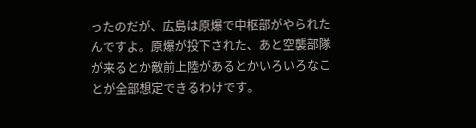ったのだが、広島は原爆で中枢部がやられたんですよ。原爆が投下された、あと空襲部隊が来るとか敵前上陸があるとかいろいろなことが全部想定できるわけです。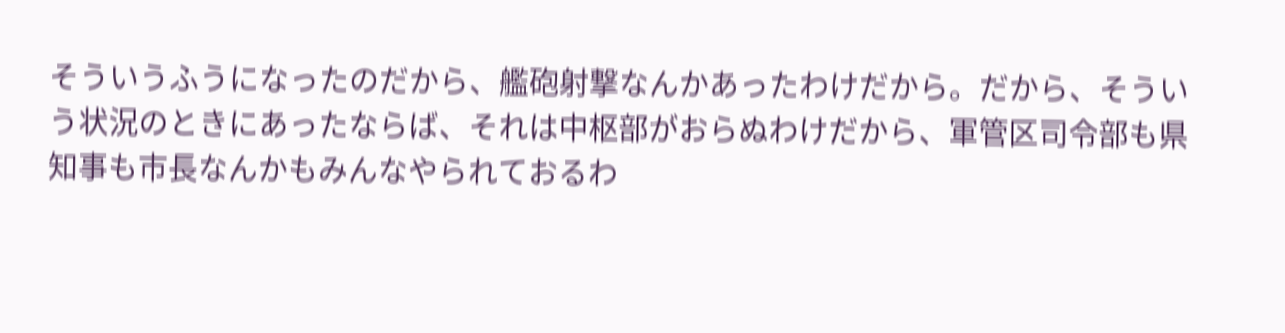そういうふうになったのだから、艦砲射撃なんかあったわけだから。だから、そういう状況のときにあったならば、それは中枢部がおらぬわけだから、軍管区司令部も県知事も市長なんかもみんなやられておるわ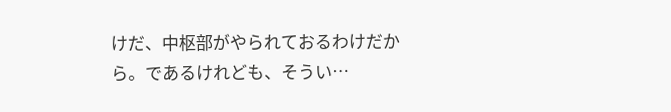けだ、中枢部がやられておるわけだから。であるけれども、そうい…